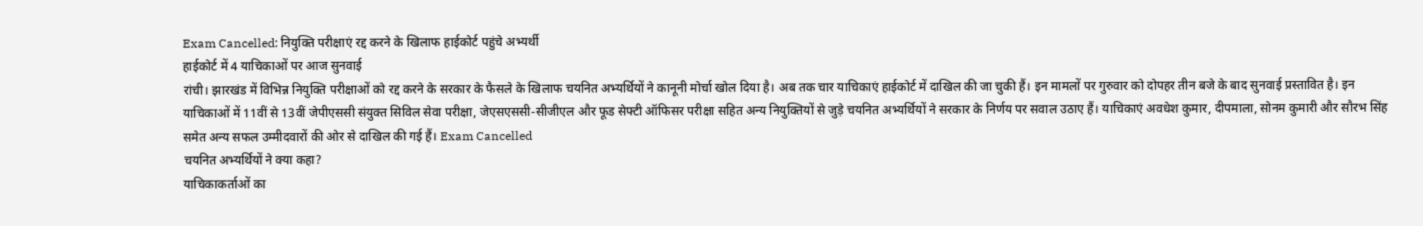Exam Cancelled: नियुक्ति परीक्षाएं रद्द करने के खिलाफ हाईकोर्ट पहुंचे अभ्यर्थी
हाईकोर्ट में 4 याचिकाओं पर आज सुनवाई
रांची। झारखंड में विभिन्न नियुक्ति परीक्षाओं को रद्द करने के सरकार के फैसले के खिलाफ चयनित अभ्यर्थियों ने कानूनी मोर्चा खोल दिया है। अब तक चार याचिकाएं हाईकोर्ट में दाखिल की जा चुकी हैं। इन मामलों पर गुरुवार को दोपहर तीन बजे के बाद सुनवाई प्रस्तावित है। इन याचिकाओं में 11वीं से 13वीं जेपीएससी संयुक्त सिविल सेवा परीक्षा, जेएसएससी-सीजीएल और फूड सेफ्टी ऑफिसर परीक्षा सहित अन्य नियुक्तियों से जुड़े चयनित अभ्यर्थियों ने सरकार के निर्णय पर सवाल उठाए हैं। याचिकाएं अवधेश कुमार, दीपमाला, सोनम कुमारी और सौरभ सिंह समेत अन्य सफल उम्मीदवारों की ओर से दाखिल की गई हैं। Exam Cancelled
चयनित अभ्यर्थियों ने क्या कहा?
याचिकाकर्ताओं का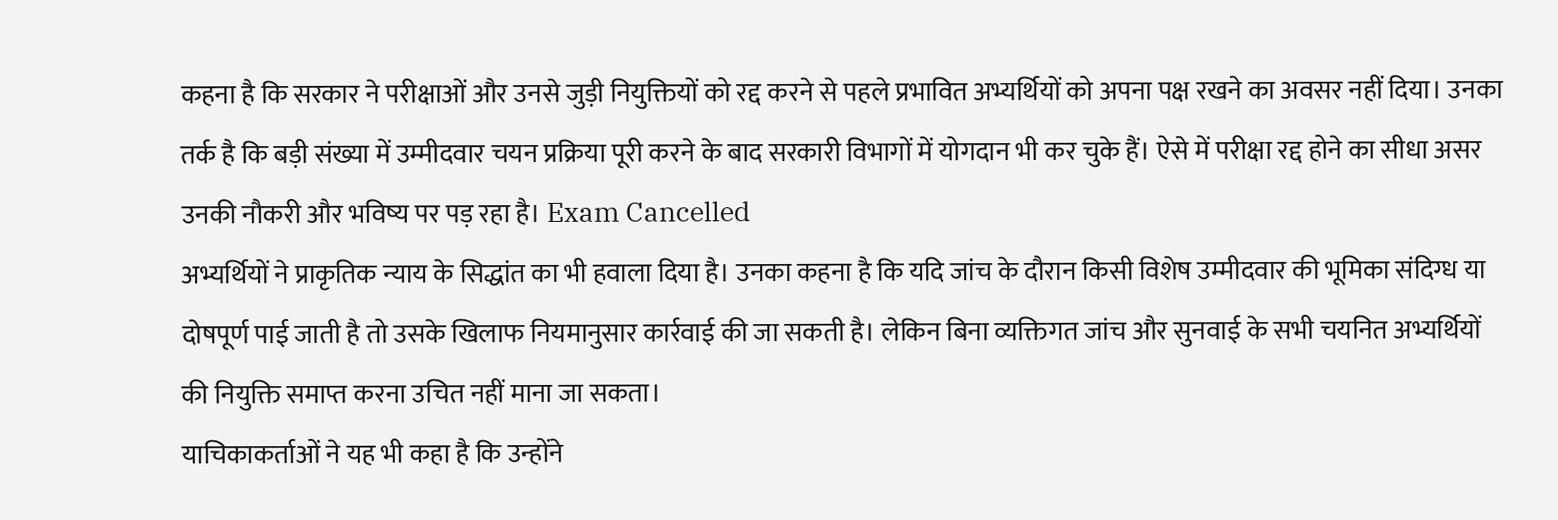कहना है कि सरकार ने परीक्षाओं और उनसे जुड़ी नियुक्तियों को रद्द करने से पहले प्रभावित अभ्यर्थियों को अपना पक्ष रखने का अवसर नहीं दिया। उनका तर्क है कि बड़ी संख्या में उम्मीदवार चयन प्रक्रिया पूरी करने के बाद सरकारी विभागों में योगदान भी कर चुके हैं। ऐसे में परीक्षा रद्द होने का सीधा असर उनकी नौकरी और भविष्य पर पड़ रहा है। Exam Cancelled
अभ्यर्थियों ने प्राकृतिक न्याय के सिद्धांत का भी हवाला दिया है। उनका कहना है कि यदि जांच के दौरान किसी विशेष उम्मीदवार की भूमिका संदिग्ध या दोषपूर्ण पाई जाती है तो उसके खिलाफ नियमानुसार कार्रवाई की जा सकती है। लेकिन बिना व्यक्तिगत जांच और सुनवाई के सभी चयनित अभ्यर्थियों की नियुक्ति समाप्त करना उचित नहीं माना जा सकता।
याचिकाकर्ताओं ने यह भी कहा है कि उन्होंने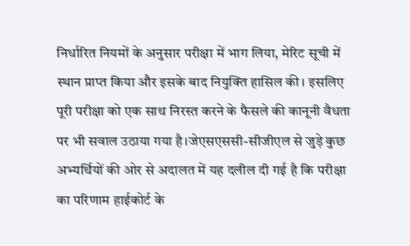निर्धारित नियमों के अनुसार परीक्षा में भाग लिया, मेरिट सूची में स्थान प्राप्त किया और इसके बाद नियुक्ति हासिल की। इसलिए पूरी परीक्षा को एक साथ निरस्त करने के फैसले की कानूनी वैधता पर भी सवाल उठाया गया है।जेएसएससी-सीजीएल से जुड़े कुछ अभ्यर्थियों की ओर से अदालत में यह दलील दी गई है कि परीक्षा का परिणाम हाईकोर्ट के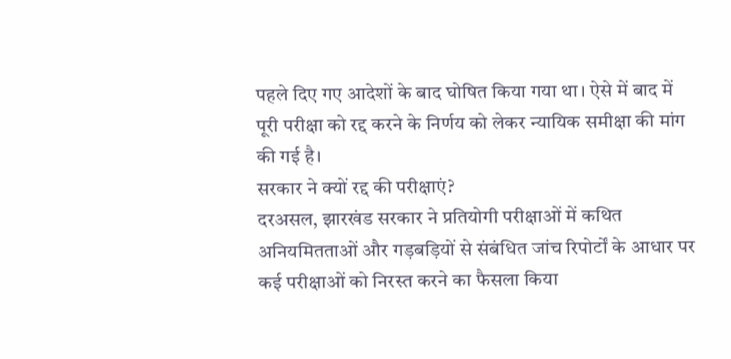पहले दिए गए आदेशों के बाद घोषित किया गया था। ऐसे में बाद में पूरी परीक्षा को रद्द करने के निर्णय को लेकर न्यायिक समीक्षा की मांग की गई है।
सरकार ने क्यों रद्द की परीक्षाएं?
दरअसल, झारखंड सरकार ने प्रतियोगी परीक्षाओं में कथित अनियमितताओं और गड़बड़ियों से संबंधित जांच रिपोर्टों के आधार पर कई परीक्षाओं को निरस्त करने का फैसला किया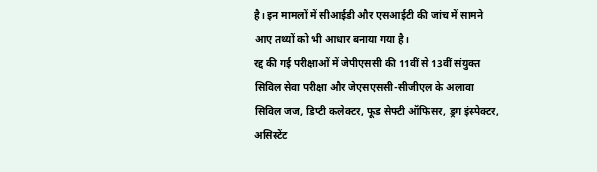है। इन मामलों में सीआईडी और एसआईटी की जांच में सामने आए तथ्यों को भी आधार बनाया गया है।
रद्द की गई परीक्षाओं में जेपीएससी की 11वीं से 13वीं संयुक्त सिविल सेवा परीक्षा और जेएसएससी-सीजीएल के अलावा सिविल जज, डिप्टी कलेक्टर, फूड सेफ्टी ऑफिसर, ड्रग इंस्पेक्टर, असिस्टेंट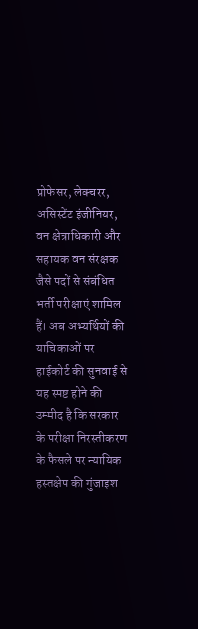प्रोफेसर, लेक्चरर, असिस्टेंट इंजीनियर, वन क्षेत्राधिकारी और सहायक वन संरक्षक जैसे पदों से संबंधित भर्ती परीक्षाएं शामिल हैं। अब अभ्यर्थियों की याचिकाओं पर हाईकोर्ट की सुनवाई से यह स्पष्ट होने की उम्मीद है कि सरकार के परीक्षा निरस्तीकरण के फैसले पर न्यायिक हस्तक्षेप की गुंजाइश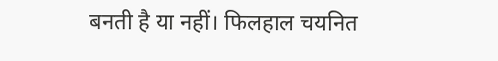बनती है या नहीं। फिलहाल चयनित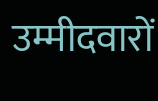उम्मीदवारों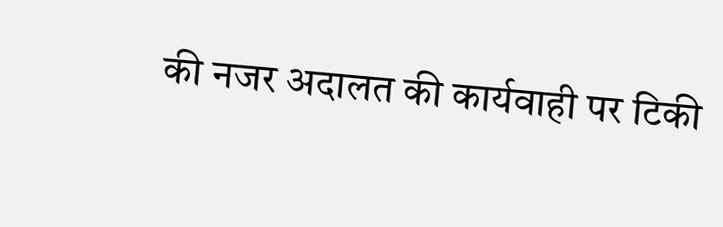की नजर अदालत की कार्यवाही पर टिकी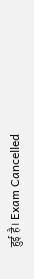हुई है। Exam Cancelled